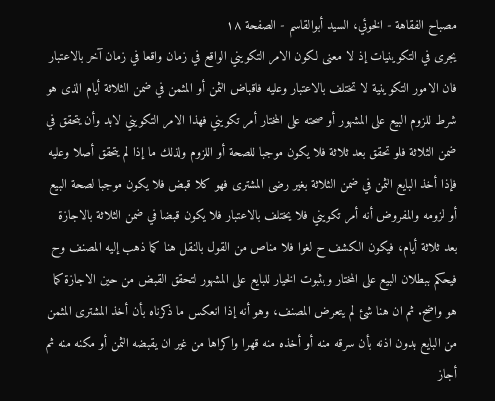مصباح الفقاهة - الخوئي، السيد أبوالقاسم - الصفحة ١٨
يجرى في التكوينيات إذ لا معنى لكون الامر التكويني الواقع في زمان واقعا في زمان آخر بالاعتبار فان الامور التكوينية لا تختلف بالاعتبار وعليه فاقباض الثمن أو المثمن في ضمن الثلاثة أيام الذى هو شرط للزوم البيع على المشهور أو صحته على المختار أمر تكويني فهذا الامر التكويني لابد وأن يتحقق في ضمن الثلاثة فلو تحقق بعد ثلاثة فلا يكون موجبا للصحة أو اللزوم ولذلك ما إذا لم يتحقق أصلا وعليه فإذا أخذ البايع الثمن في ضمن الثلاثة بغير رضى المشترى فهو كلا قبض فلا يكون موجبا لصحة البيع أو لزومه والمفروض أنه أمر تكويني فلا يختلف بالاعتبار فلا يكون قبضا في ضمن الثلاثة بالاجازة بعد ثلاثة أيام، فيكون الكشف ح لغوا فلا مناص من القول بالنقل هنا كما ذهب إليه المصنف وح فيحكم ببطلان البيع على المختار وبثبوت الخيار للبايع على المشهور لتحقق القبض من حين الاجازة كما هو واضح. ثم ان هنا شئ لم يتعرض المصنف، وهو أنه إذا انعكس ما ذكرناه بأن أخذ المشترى المثمن من البايع بدون اذنه بأن سرقه منه أو أخذه منه قهرا واكراها من غير ان يقبضه الثمن أو مكنه منه ثم أجاز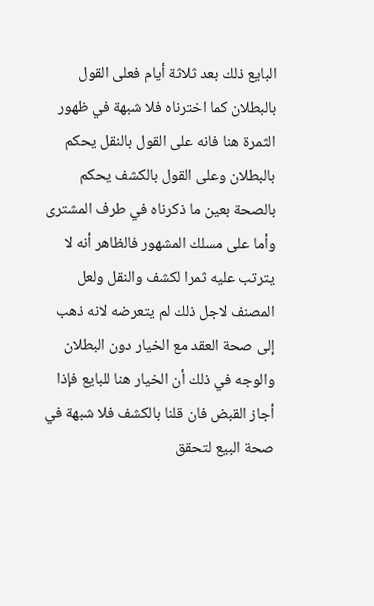البايع ذلك بعد ثلاثة أيام فعلى القول بالبطلان كما اخترناه فلا شبهة في ظهور الثمرة هنا فانه على القول بالنقل يحكم بالبطلان وعلى القول بالكشف يحكم بالصحة بعين ما ذكرناه في طرف المشترى وأما على مسلك المشهور فالظاهر أنه لا يترتب عليه ثمرا لكشف والنقل ولعل المصنف لاجل ذلك لم يتعرضه لانه ذهب إلى صحة العقد مع الخيار دون البطلان والوجه في ذلك أن الخيار هنا للبايع فإذا أجاز القبض فان قلنا بالكشف فلا شبهة في صحة البيع لتحقق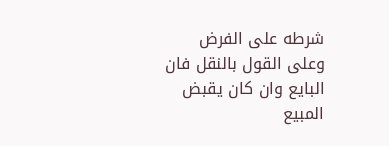شرطه على الفرض وعلى القول بالنقل فان البايع وان كان يقبض المبيع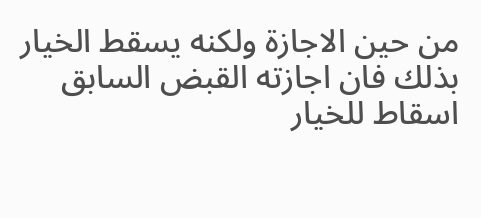من حين الاجازة ولكنه يسقط الخيار بذلك فان اجازته القبض السابق اسقاط للخيار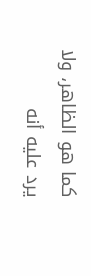كما هو الظاهر، ولا يرد عليه أنه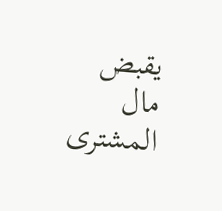يقبض مال المشترى